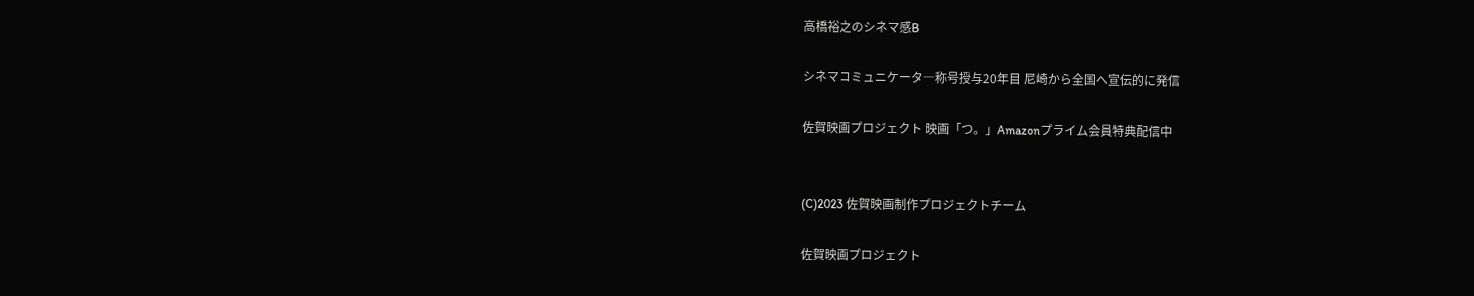高橋裕之のシネマ感B

シネマコミュニケータ―称号授与20年目 尼崎から全国へ宣伝的に発信

佐賀映画プロジェクト 映画「つ。」Amazonプライム会員特典配信中


(C)2023 佐賀映画制作プロジェクトチーム

佐賀映画プロジェクト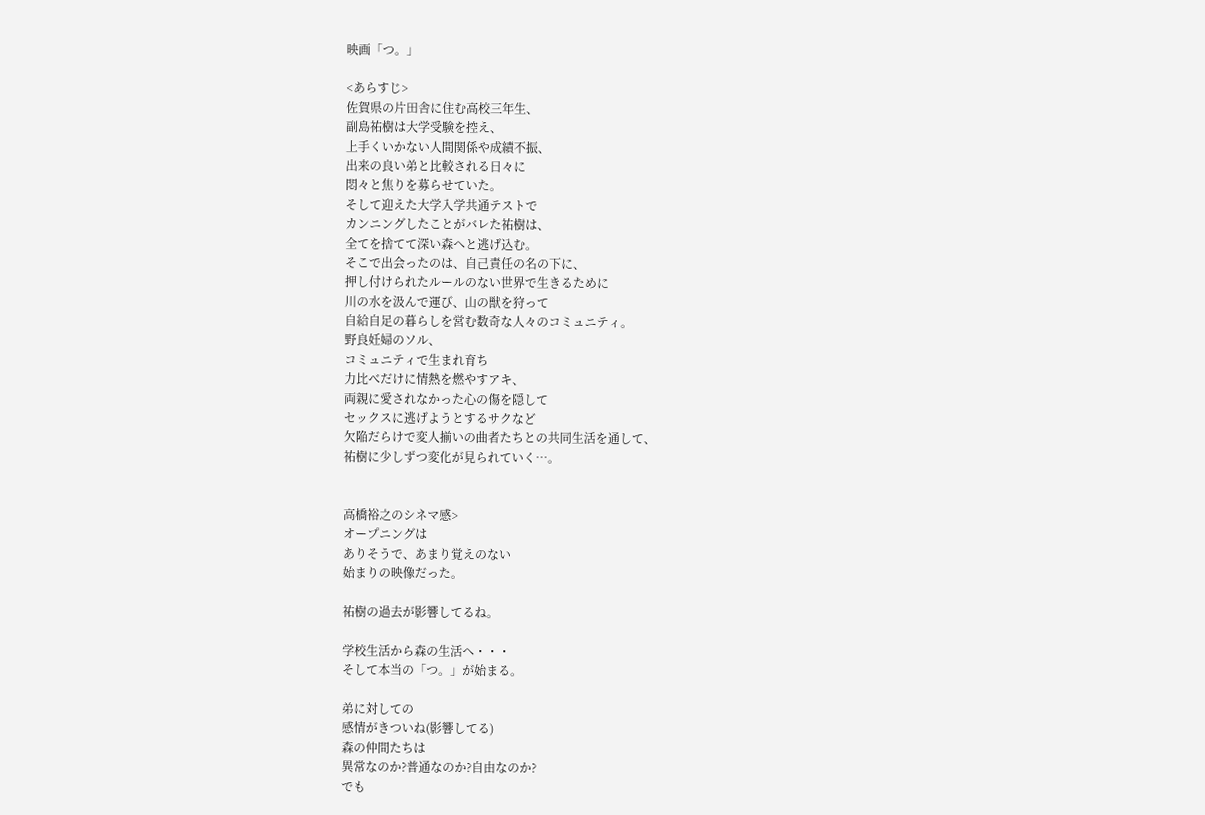映画「つ。」

<あらすじ>
佐賀県の⽚⽥舎に住む⾼校三年生、
副島祐樹は⼤学受験を控え、
上⼿くいかない人間関係や成績不振、
出来の良い弟と⽐較される⽇々に
悶々と焦りを募らせていた。
そして迎えた⼤学⼊学共通テストで
カンニングしたことがバレた祐樹は、
全てを捨てて深い森へと逃げ込む。
そこで出会ったのは、⾃⼰責任の名の下に、
押し付けられたルールのない世界で生きるために
川の⽔を汲んで運び、⼭の獣を狩って
⾃給⾃⾜の暮らしを営む数奇な人々のコミュニティ。
野良妊婦のソル、
コミュニティで生まれ育ち
⼒⽐べだけに情熱を燃やすアキ、
両親に愛されなかった⼼の傷を隠して
セックスに逃げようとするサクなど
⽋陥だらけで変人揃いの曲者たちとの共同生活を通して、
祐樹に少しずつ変化が⾒られていく…。


高橋裕之のシネマ感>
オープニングは
ありそうで、あまり覚えのない
始まりの映像だった。

祐樹の過去が影響してるね。

学校生活から森の生活へ・・・
そして本当の「つ。」が始まる。

弟に対しての
感情がきついね(影響してる)
森の仲間たちは
異常なのか?普通なのか?自由なのか?
でも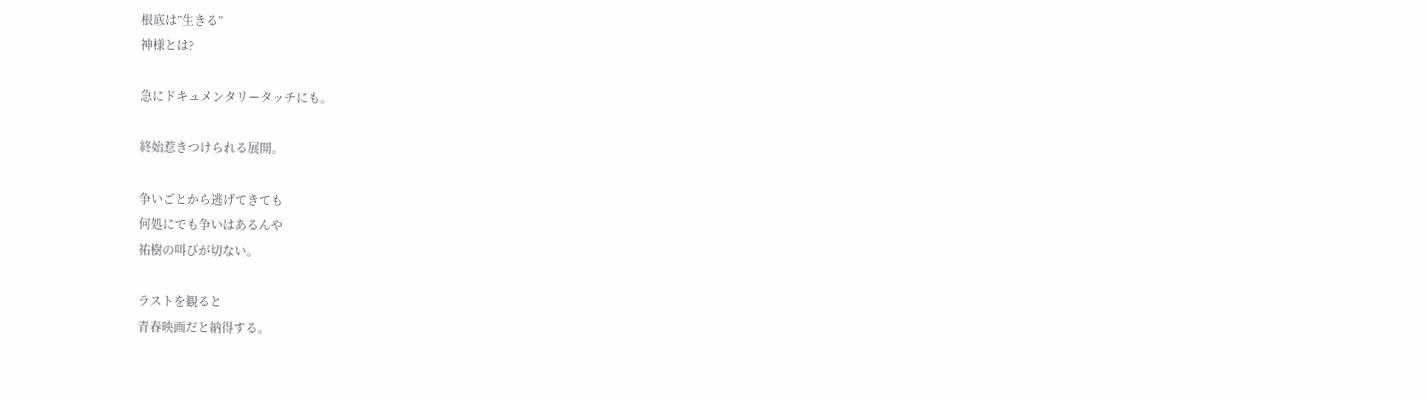根底は”生きる”
神様とは?

急にドキュメンタリータッチにも。

終始惹きつけられる展開。

争いごとから逃げてきても
何処にでも争いはあるんや
祐樹の叫びが切ない。

ラストを観ると
青春映画だと納得する。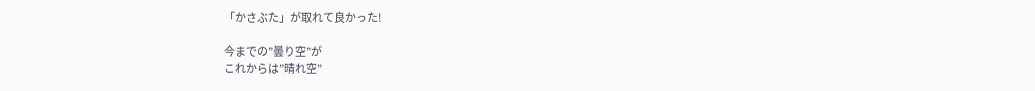「かさぶた」が取れて良かった!

今までの”曇り空”が
これからは”晴れ空”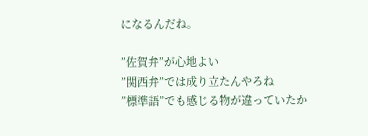になるんだね。

”佐賀弁”が心地よい
”関西弁”では成り立たんやろね
”標準語”でも感じる物が違っていたか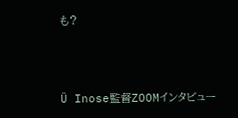も?



Ü Inose監督ZOOMインタビュー